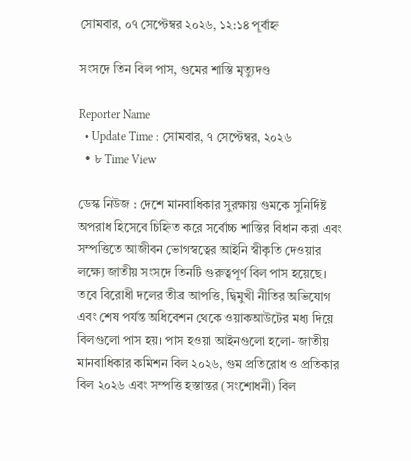সোমবার, ০৭ সেপ্টেম্বর ২০২৬, ১২:১৪ পূর্বাহ্ন

সংসদে তিন বিল পাস, গুমের শাস্তি মৃত্যুদণ্ড

Reporter Name
  • Update Time : সোমবার, ৭ সেপ্টেম্বর, ২০২৬
  • ৮ Time View

ডেস্ক নিউজ : দেশে মানবাধিকার সুরক্ষায় গুমকে সুনির্দিষ্ট অপরাধ হিসেবে চিহ্নিত করে সর্বোচ্চ শাস্তির বিধান করা এবং সম্পত্তিতে আজীবন ভোগস্বত্বের আইনি স্বীকৃতি দেওয়ার লক্ষ্যে জাতীয় সংসদে তিনটি গুরুত্বপূর্ণ বিল পাস হয়েছে। তবে বিরোধী দলের তীব্র আপত্তি, দ্বিমুখী নীতির অভিযোগ এবং শেষ পর্যন্ত অধিবেশন থেকে ওয়াকআউটের মধ্য দিয়ে বিলগুলো পাস হয়। পাস হওয়া আইনগুলো হলো- জাতীয় মানবাধিকার কমিশন বিল ২০২৬, গুম প্রতিরোধ ও প্রতিকার বিল ২০২৬ এবং সম্পত্তি হস্তান্তর (সংশোধনী) বিল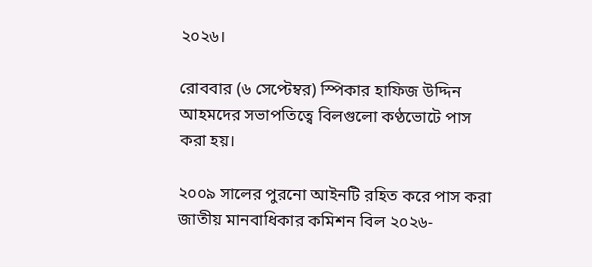২০২৬।

রোববার (৬ সেপ্টেম্বর) স্পিকার হাফিজ উদ্দিন আহমদের সভাপতিত্বে বিলগুলো কণ্ঠভোটে পাস করা হয়।

২০০৯ সালের পুরনো আইনটি রহিত করে পাস করা জাতীয় মানবাধিকার কমিশন বিল ২০২৬-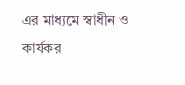এর মাধ্যমে স্বাধীন ও কার্যকর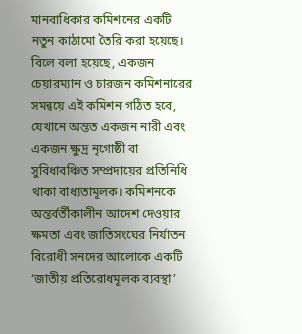মানবাধিকার কমিশনের একটি নতুন কাঠামো তৈরি করা হয়েছে। বিলে বলা হয়েছে, একজন চেয়ারম্যান ও চারজন কমিশনারের সমন্বয়ে এই কমিশন গঠিত হবে, যেখানে অন্তত একজন নারী এবং একজন ক্ষুদ্র নৃগোষ্ঠী বা সুবিধাবঞ্চিত সম্প্রদায়ের প্রতিনিধি থাকা বাধ্যতামূলক। কমিশনকে অন্তর্বর্তীকালীন আদেশ দেওয়ার ক্ষমতা এবং জাতিসংঘের নির্যাতন বিরোধী সনদের আলোকে একটি ‘জাতীয় প্রতিরোধমূলক ব্যবস্থা’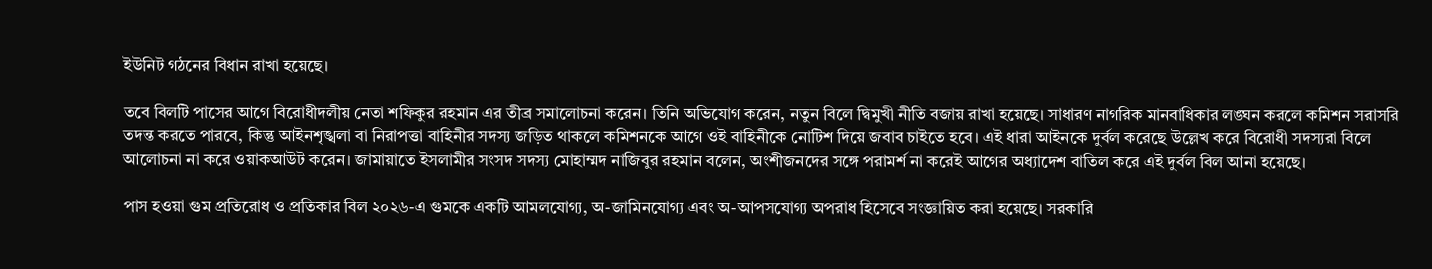ইউনিট গঠনের বিধান রাখা হয়েছে।

তবে বিলটি পাসের আগে বিরোধীদলীয় নেতা শফিকুর রহমান এর তীব্র সমালোচনা করেন। তিনি অভিযোগ করেন, নতুন বিলে দ্বিমুখী নীতি বজায় রাখা হয়েছে। সাধারণ নাগরিক মানবাধিকার লঙ্ঘন করলে কমিশন সরাসরি তদন্ত করতে পারবে, কিন্তু আইনশৃঙ্খলা বা নিরাপত্তা বাহিনীর সদস্য জড়িত থাকলে কমিশনকে আগে ওই বাহিনীকে নোটিশ দিয়ে জবাব চাইতে হবে। এই ধারা আইনকে দুর্বল করেছে উল্লেখ করে বিরোধী সদস্যরা বিলে আলোচনা না করে ওয়াকআউট করেন। জামায়াতে ইসলামীর সংসদ সদস্য মোহাম্মদ নাজিবুর রহমান বলেন, অংশীজনদের সঙ্গে পরামর্শ না করেই আগের অধ্যাদেশ বাতিল করে এই দুর্বল বিল আনা হয়েছে।

পাস হওয়া গুম প্রতিরোধ ও প্রতিকার বিল ২০২৬-এ গুমকে একটি আমলযোগ্য, অ-জামিনযোগ্য এবং অ-আপসযোগ্য অপরাধ হিসেবে সংজ্ঞায়িত করা হয়েছে। সরকারি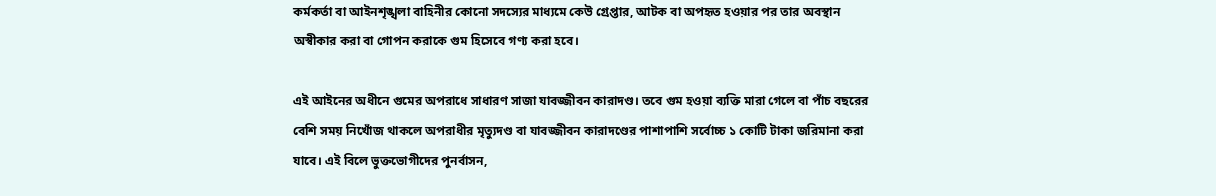কর্মকর্তা বা আইনশৃঙ্খলা বাহিনীর কোনো সদস্যের মাধ্যমে কেউ গ্রেপ্তার, আটক বা অপহৃত হওয়ার পর তার অবস্থান অস্বীকার করা বা গোপন করাকে গুম হিসেবে গণ্য করা হবে।

এই আইনের অধীনে গুমের অপরাধে সাধারণ সাজা যাবজ্জীবন কারাদণ্ড। তবে গুম হওয়া ব্যক্তি মারা গেলে বা পাঁচ বছরের বেশি সময় নিখোঁজ থাকলে অপরাধীর মৃত্যুদণ্ড বা যাবজ্জীবন কারাদণ্ডের পাশাপাশি সর্বোচ্চ ১ কোটি টাকা জরিমানা করা যাবে। এই বিলে ভুক্তভোগীদের পুনর্বাসন,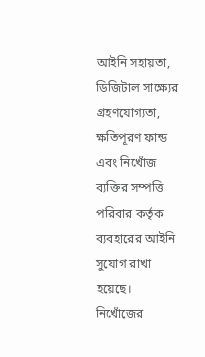আইনি সহায়তা, ডিজিটাল সাক্ষ্যের গ্রহণযোগ্যতা, ক্ষতিপূরণ ফান্ড এবং নিখোঁজ ব্যক্তির সম্পত্তি পরিবার কর্তৃক ব্যবহারের আইনি সুযোগ রাখা হয়েছে। নিখোঁজের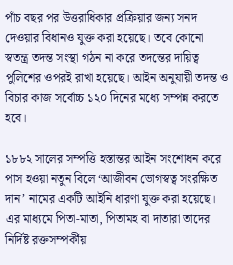পাঁচ বছর পর উত্তরাধিকার প্রক্রিয়ার জন্য সনদ দেওয়ার বিধানও যুক্ত করা হয়েছে। তবে কোনো স্বতন্ত্র তদন্ত সংস্থা গঠন না করে তদন্তের দায়িত্ব পুলিশের ওপরই রাখা হয়েছে। আইন অনুযায়ী তদন্ত ও বিচার কাজ সর্বোচ্চ ১২০ দিনের মধ্যে সম্পন্ন করতে হবে।

১৮৮২ সালের সম্পত্তি হস্তান্তর আইন সংশোধন করে পাস হওয়া নতুন বিলে ‘আজীবন ভোগস্বত্ব সংরক্ষিত দান’ নামের একটি আইনি ধারণা যুক্ত করা হয়েছে। এর মাধ্যমে পিতা-মাতা, পিতামহ বা দাতারা তাদের নির্দিষ্ট রক্তসম্পর্কীয়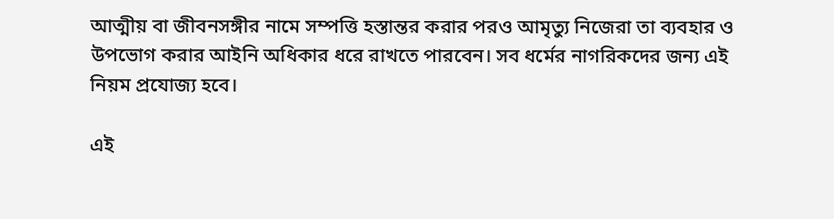আত্মীয় বা জীবনসঙ্গীর নামে সম্পত্তি হস্তান্তর করার পরও আমৃত্যু নিজেরা তা ব্যবহার ও উপভোগ করার আইনি অধিকার ধরে রাখতে পারবেন। সব ধর্মের নাগরিকদের জন্য এই নিয়ম প্রযোজ্য হবে।

এই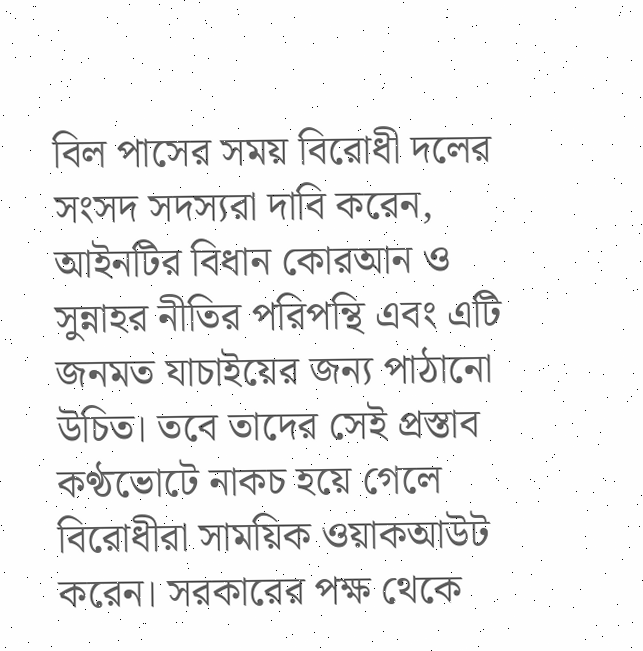বিল পাসের সময় বিরোধী দলের সংসদ সদস্যরা দাবি করেন, আইনটির বিধান কোরআন ও সুন্নাহর নীতির পরিপন্থি এবং এটি জনমত যাচাইয়ের জন্য পাঠানো উচিত। তবে তাদের সেই প্রস্তাব কণ্ঠভোটে নাকচ হয়ে গেলে বিরোধীরা সাময়িক ওয়াকআউট করেন। সরকারের পক্ষ থেকে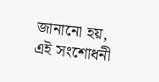জানানো হয়, এই সংশোধনী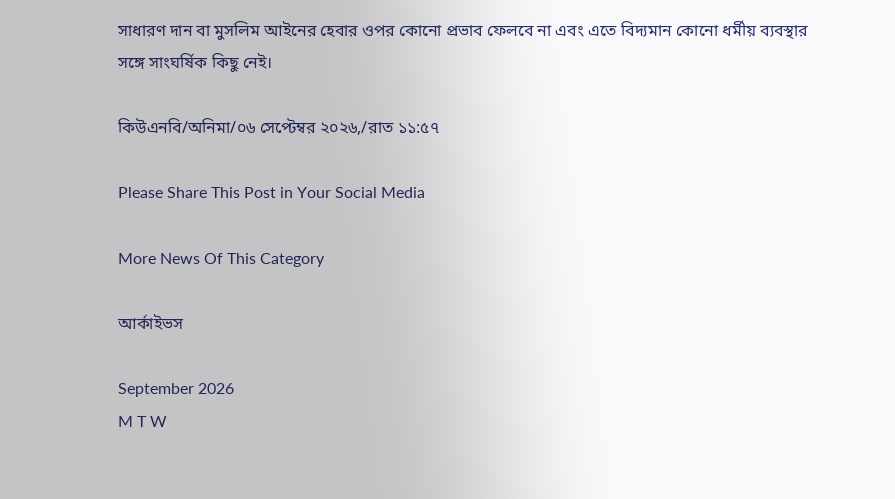সাধারণ দান বা মুসলিম আইনের হেবার ওপর কোনো প্রভাব ফেলবে না এবং এতে বিদ্যমান কোনো ধর্মীয় ব্যবস্থার সঙ্গে সাংঘর্ষিক কিছু নেই।

কিউএনবি/অনিমা/০৬ সেপ্টেম্বর ২০২৬,/রাত ১১:৫৭

Please Share This Post in Your Social Media

More News Of This Category

আর্কাইভস

September 2026
M T W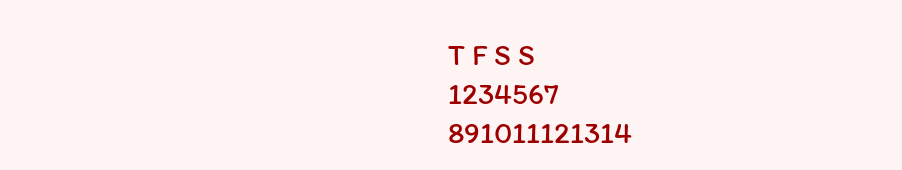T F S S
1234567
891011121314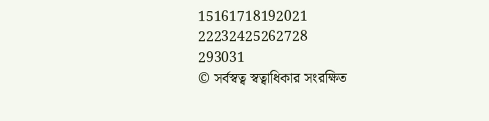15161718192021
22232425262728
293031
© সর্বস্বত্ব স্বত্বাধিকার সংরক্ষিত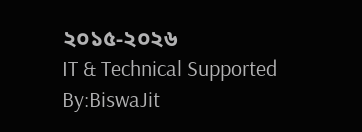২০১৫-২০২৬
IT & Technical Supported By:BiswaJit